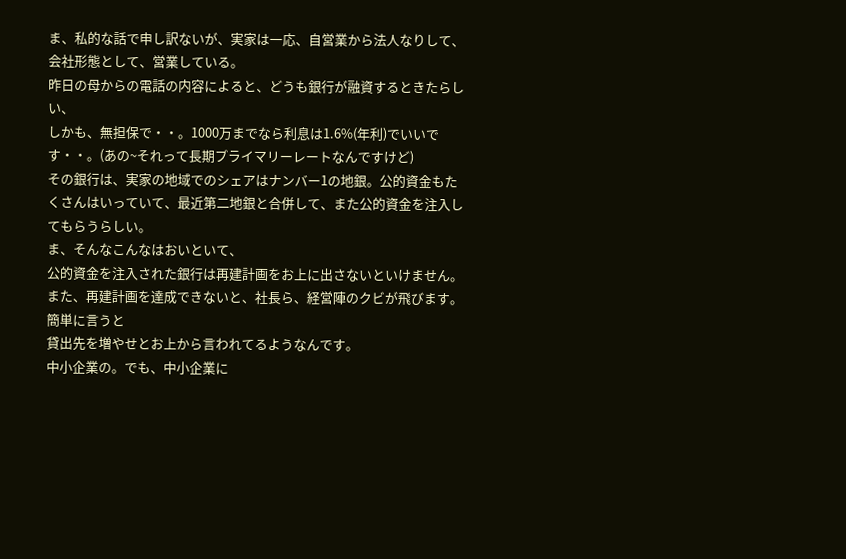ま、私的な話で申し訳ないが、実家は一応、自営業から法人なりして、
会社形態として、営業している。
昨日の母からの電話の内容によると、どうも銀行が融資するときたらしい、
しかも、無担保で・・。1000万までなら利息は1.6%(年利)でいいです・・。(あの~それって長期プライマリーレートなんですけど)
その銀行は、実家の地域でのシェアはナンバー1の地銀。公的資金もたくさんはいっていて、最近第二地銀と合併して、また公的資金を注入してもらうらしい。
ま、そんなこんなはおいといて、
公的資金を注入された銀行は再建計画をお上に出さないといけません。また、再建計画を達成できないと、社長ら、経営陣のクビが飛びます。
簡単に言うと
貸出先を増やせとお上から言われてるようなんです。
中小企業の。でも、中小企業に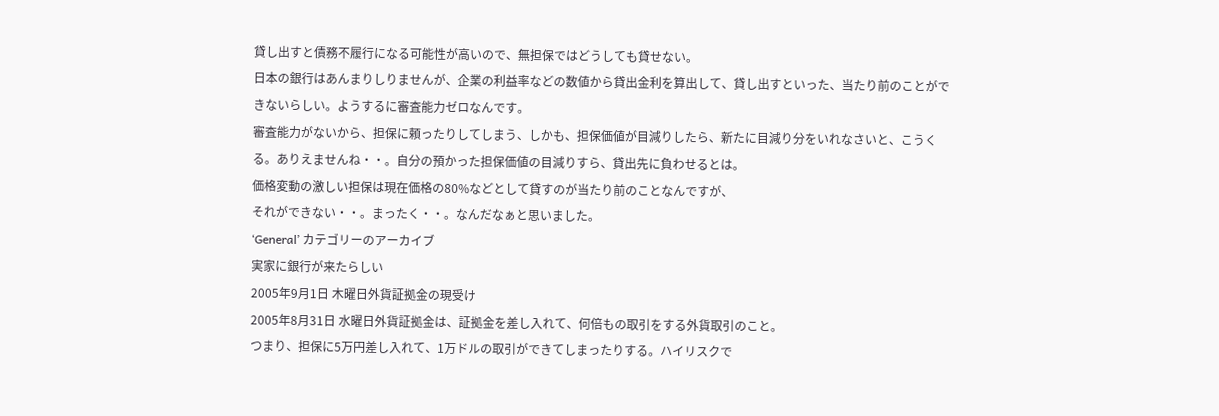貸し出すと債務不履行になる可能性が高いので、無担保ではどうしても貸せない。
日本の銀行はあんまりしりませんが、企業の利益率などの数値から貸出金利を算出して、貸し出すといった、当たり前のことができないらしい。ようするに審査能力ゼロなんです。
審査能力がないから、担保に頼ったりしてしまう、しかも、担保価値が目減りしたら、新たに目減り分をいれなさいと、こうくる。ありえませんね・・。自分の預かった担保価値の目減りすら、貸出先に負わせるとは。
価格変動の激しい担保は現在価格の80%などとして貸すのが当たり前のことなんですが、
それができない・・。まったく・・。なんだなぁと思いました。
‘General’ カテゴリーのアーカイブ
実家に銀行が来たらしい
2005年9月1日 木曜日外貨証拠金の現受け
2005年8月31日 水曜日外貨証拠金は、証拠金を差し入れて、何倍もの取引をする外貨取引のこと。
つまり、担保に5万円差し入れて、1万ドルの取引ができてしまったりする。ハイリスクで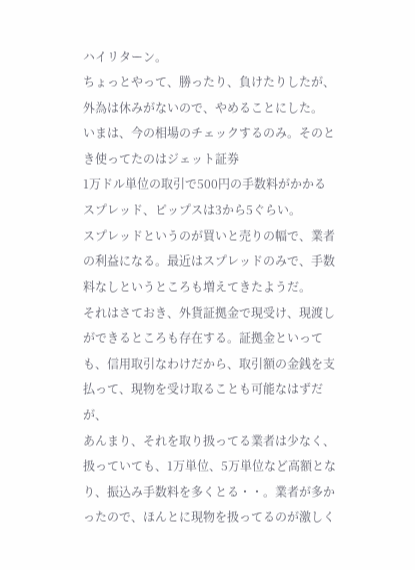ハイリターン。
ちょっとやって、勝ったり、負けたりしたが、外為は休みがないので、やめることにした。
いまは、今の相場のチェックするのみ。そのとき使ってたのはジェット証券
1万ドル単位の取引で500円の手数料がかかる
スプレッド、ピップスは3から5ぐらい。
スプレッドというのが買いと売りの幅で、業者の利益になる。最近はスプレッドのみで、手数料なしというところも増えてきたようだ。
それはさておき、外貨証拠金で現受け、現渡しができるところも存在する。証拠金といっても、信用取引なわけだから、取引額の金銭を支払って、現物を受け取ることも可能なはずだが、
あんまり、それを取り扱ってる業者は少なく、扱っていても、1万単位、5万単位など高額となり、振込み手数料を多くとる・・。業者が多かったので、ほんとに現物を扱ってるのが激しく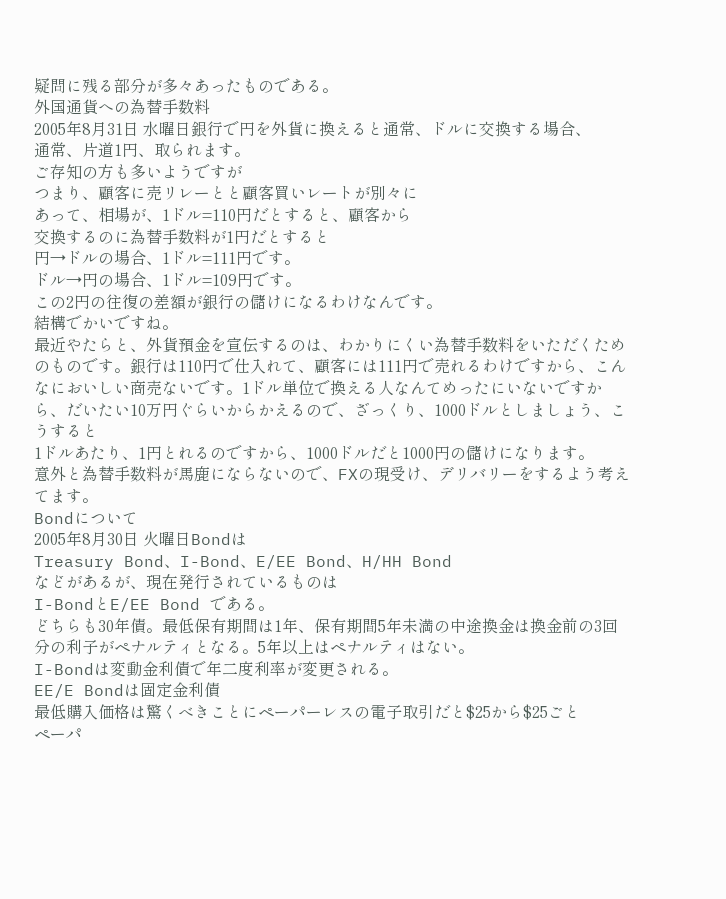疑問に残る部分が多々あったものである。
外国通貨への為替手数料
2005年8月31日 水曜日銀行で円を外貨に換えると通常、ドルに交換する場合、
通常、片道1円、取られます。
ご存知の方も多いようですが
つまり、顧客に売リレーとと顧客買いレートが別々に
あって、相場が、1ドル=110円だとすると、顧客から
交換するのに為替手数料が1円だとすると
円→ドルの場合、1ドル=111円です。
ドル→円の場合、1ドル=109円です。
この2円の往復の差額が銀行の儲けになるわけなんです。
結構でかいですね。
最近やたらと、外貨預金を宣伝するのは、わかりにくい為替手数料をいただくためのものです。銀行は110円で仕入れて、顧客には111円で売れるわけですから、こんなにおいしい商売ないです。1ドル単位で換える人なんてめったにいないですから、だいたい10万円ぐらいからかえるので、ざっくり、1000ドルとしましょう、こうすると
1ドルあたり、1円とれるのですから、1000ドルだと1000円の儲けになります。
意外と為替手数料が馬鹿にならないので、FXの現受け、デリバリーをするよう考えてます。
Bondについて
2005年8月30日 火曜日Bondは
Treasury Bond、I-Bond、E/EE Bond、H/HH Bond
などがあるが、現在発行されているものは
I-BondとE/EE Bond である。
どちらも30年債。最低保有期間は1年、保有期間5年未満の中途換金は換金前の3回分の利子がペナルティとなる。5年以上はペナルティはない。
I-Bondは変動金利債で年二度利率が変更される。
EE/E Bondは固定金利債
最低購入価格は驚くべきことにペーパーレスの電子取引だと$25から$25ごと
ペーパ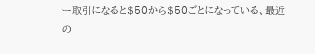ー取引になると$50から$50ごとになっている、最近の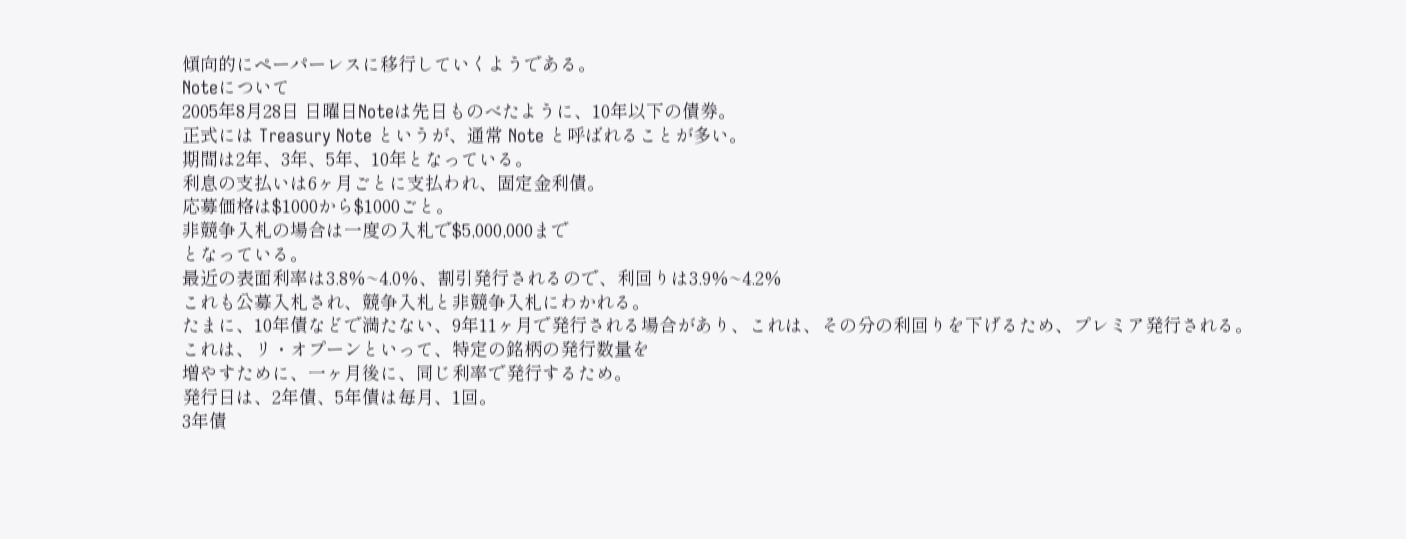傾向的にペーパーレスに移行していくようである。
Noteについて
2005年8月28日 日曜日Noteは先日ものべたように、10年以下の債券。
正式には Treasury Note というが、通常 Note と呼ばれることが多い。
期間は2年、3年、5年、10年となっている。
利息の支払いは6ヶ月ごとに支払われ、固定金利債。
応募価格は$1000から$1000ごと。
非競争入札の場合は一度の入札で$5,000,000まで
となっている。
最近の表面利率は3.8%~4.0%、割引発行されるので、利回りは3.9%~4.2%
これも公募入札され、競争入札と非競争入札にわかれる。
たまに、10年債などで満たない、9年11ヶ月で発行される場合があり、これは、その分の利回りを下げるため、プレミア発行される。これは、リ・オプーンといって、特定の銘柄の発行数量を
増やすために、一ヶ月後に、同じ利率で発行するため。
発行日は、2年債、5年債は毎月、1回。
3年債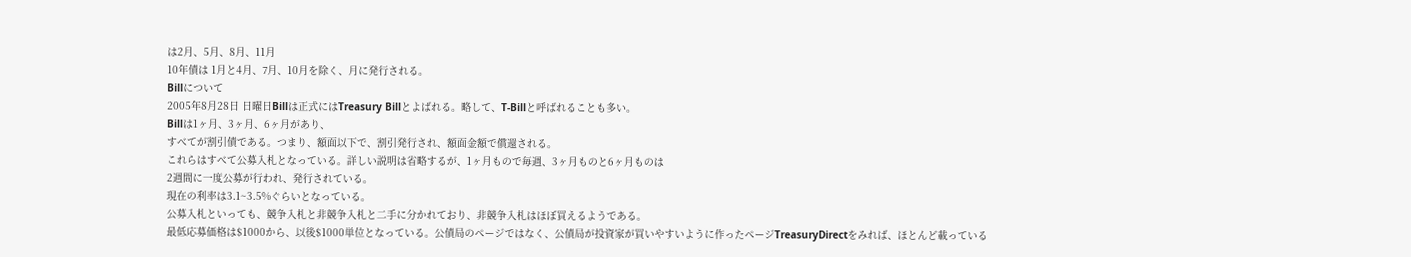は2月、5月、8月、11月
10年債は 1月と4月、7月、10月を除く、月に発行される。
Billについて
2005年8月28日 日曜日Billは正式にはTreasury Billとよばれる。略して、T-Billと呼ばれることも多い。
Billは1ヶ月、3ヶ月、6ヶ月があり、
すべてが割引債である。つまり、額面以下で、割引発行され、額面金額で償還される。
これらはすべて公募入札となっている。詳しい説明は省略するが、1ヶ月もので毎週、3ヶ月ものと6ヶ月ものは
2週間に一度公募が行われ、発行されている。
現在の利率は3.1~3.5%ぐらいとなっている。
公募入札といっても、競争入札と非競争入札と二手に分かれており、非競争入札はほぼ買えるようである。
最低応募価格は$1000から、以後$1000単位となっている。公債局のページではなく、公債局が投資家が買いやすいように作ったページTreasuryDirectをみれば、ほとんど載っている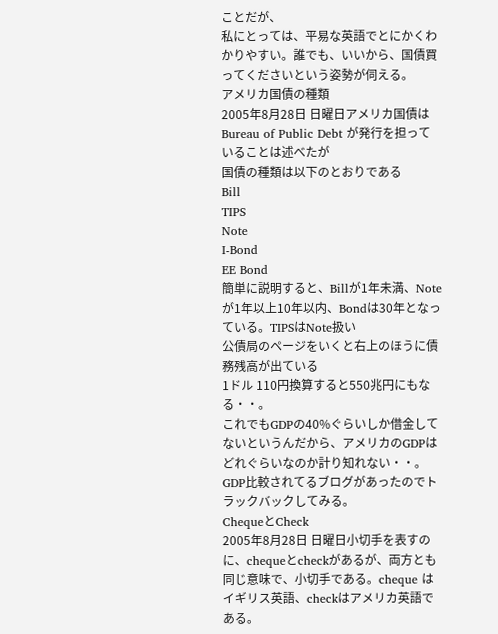ことだが、
私にとっては、平易な英語でとにかくわかりやすい。誰でも、いいから、国債買ってくださいという姿勢が伺える。
アメリカ国債の種類
2005年8月28日 日曜日アメリカ国債はBureau of Public Debt が発行を担っていることは述べたが
国債の種類は以下のとおりである
Bill
TIPS
Note
I-Bond
EE Bond
簡単に説明すると、Billが1年未満、Noteが1年以上10年以内、Bondは30年となっている。TIPSはNote扱い
公債局のページをいくと右上のほうに債務残高が出ている
1ドル 110円換算すると550兆円にもなる・・。
これでもGDPの40%ぐらいしか借金してないというんだから、アメリカのGDPはどれぐらいなのか計り知れない・・。
GDP比較されてるブログがあったのでトラックバックしてみる。
ChequeとCheck
2005年8月28日 日曜日小切手を表すのに、chequeとcheckがあるが、両方とも同じ意味で、小切手である。cheque はイギリス英語、checkはアメリカ英語である。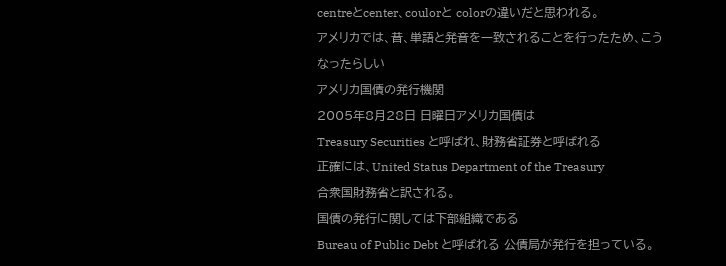centreとcenter、coulorと colorの違いだと思われる。
アメリカでは、昔、単語と発音を一致されることを行ったため、こうなったらしい
アメリカ国債の発行機関
2005年8月28日 日曜日アメリカ国債は
Treasury Securities と呼ばれ、財務省証券と呼ばれる
正確には、United Status Department of the Treasury
合衆国財務省と訳される。
国債の発行に関しては下部組織である
Bureau of Public Debt と呼ばれる 公債局が発行を担っている。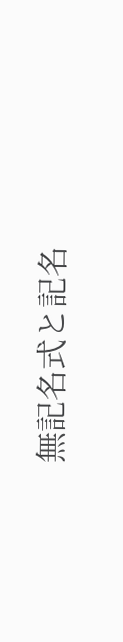無記名式と記名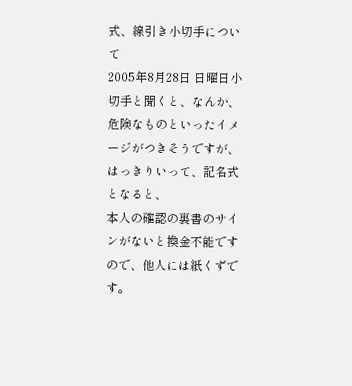式、線引き小切手について
2005年8月28日 日曜日小切手と聞くと、なんか、危険なものといったイメージがつきそうですが、
はっきりいって、記名式となると、
本人の確認の裏書のサインがないと換金不能ですので、他人には紙くずです。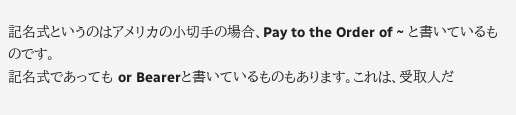記名式というのはアメリカの小切手の場合、Pay to the Order of ~ と書いているものです。
記名式であっても or Bearerと書いているものもあります。これは、受取人だ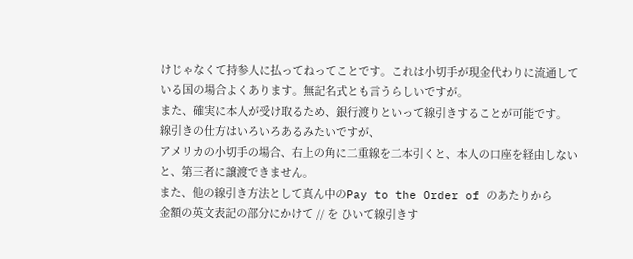けじゃなくて持参人に払ってねってことです。これは小切手が現金代わりに流通している国の場合よくあります。無記名式とも言うらしいですが。
また、確実に本人が受け取るため、銀行渡りといって線引きすることが可能です。
線引きの仕方はいろいろあるみたいですが、
アメリカの小切手の場合、右上の角に二重線を二本引くと、本人の口座を経由しないと、第三者に譲渡できません。
また、他の線引き方法として真ん中のPay to the Order of のあたりから
金額の英文表記の部分にかけて // を ひいて線引きす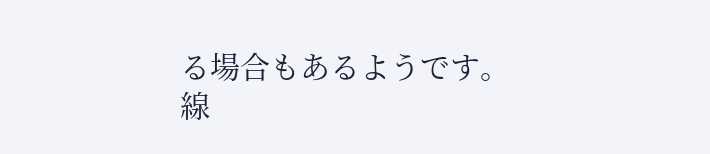る場合もあるようです。
線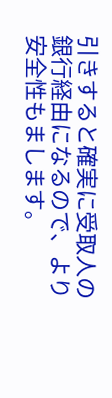引きすると確実に受取人の銀行経由になるので、より安全性もまします。